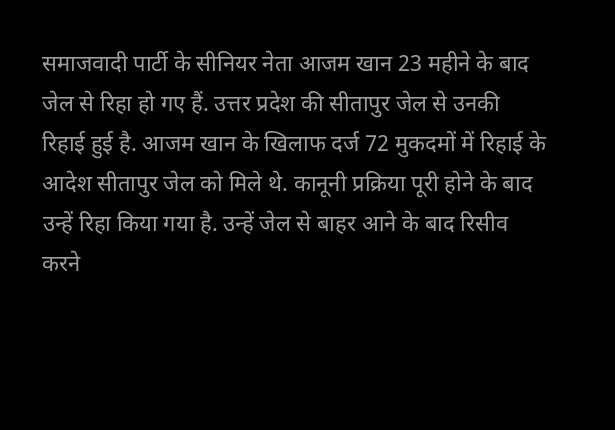समाजवादी पार्टी के सीनियर नेता आजम खान 23 महीने के बाद जेल से रिहा हो गए हैं. उत्तर प्रदेश की सीतापुर जेल से उनकी रिहाई हुई है. आजम खान के खिलाफ दर्ज 72 मुकदमों में रिहाई के आदेश सीतापुर जेल को मिले थे. कानूनी प्रक्रिया पूरी होने के बाद उन्हें रिहा किया गया है. उन्हें जेल से बाहर आने के बाद रिसीव करने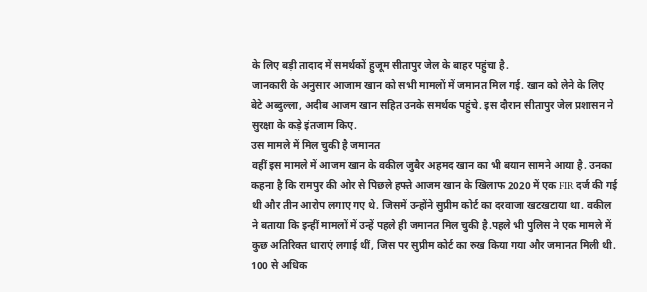के लिए बड़ी तादाद में समर्थकों हुजूम सीतापुर जेल के बाहर पहुंचा है.
जानकारी के अनुसार आजाम खान को सभी मामलों में जमानत मिल गई. खान को लेने के लिए बेटे अब्दुल्ला, अदीब आजम खान सहित उनके समर्थक पहुंचे. इस दौरान सीतापुर जेल प्रशासन ने सुरक्षा के कड़े इंतजाम किए.
उस मामले में मिल चुकी है जमानत
वहीं इस मामले में आजम खान के वकील जुबैर अहमद खान का भी बयान सामने आया है. उनका कहना है कि रामपुर की ओर से पिछले हफ्ते आजम खान के खिलाफ 2020 में एक FIR दर्ज की गई थी और तीन आरोप लगाए गए थे. जिसमें उन्होंने सुप्रीम कोर्ट का दरवाजा खटखटाया था. वकील ने बताया कि इन्हीं मामलों में उन्हें पहले ही जमानत मिल चुकी है.पहले भी पुलिस ने एक मामले में कुछ अतिरिक्त धाराएं लगाई थीं, जिस पर सुप्रीम कोर्ट का रुख किया गया और जमानत मिली थी.
100 से अधिक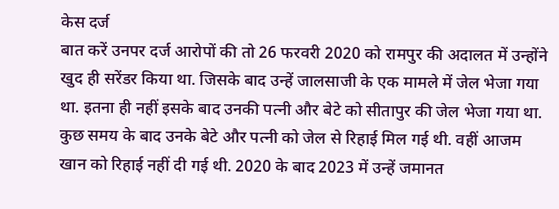केस दर्ज
बात करें उनपर दर्ज आरोपों की तो 26 फरवरी 2020 को रामपुर की अदालत में उन्होंने खुद ही सरेंडर किया था. जिसके बाद उन्हें जालसाजी के एक मामले में जेल भेजा गया था. इतना ही नहीं इसके बाद उनकी पत्नी और बेटे को सीतापुर की जेल भेजा गया था. कुछ समय के बाद उनके बेटे और पत्नी को जेल से रिहाई मिल गई थी. वहीं आजम खान को रिहाई नहीं दी गई थी. 2020 के बाद 2023 में उन्हें जमानत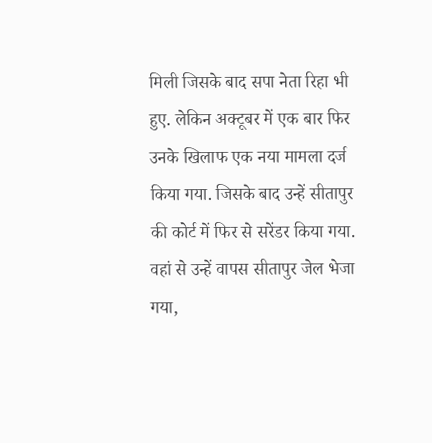मिली जिसके बाद सपा नेता रिहा भी हुए. लेकिन अक्टूबर में एक बार फिर उनके खिलाफ एक नया मामला दर्ज किया गया. जिसके बाद उन्हें सीतापुर की कोर्ट में फिर से सरेंडर किया गया. वहां से उन्हें वापस सीतापुर जेल भेजा गया,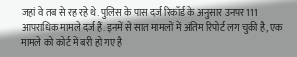जहां वे तब से रह रहे थे. पुलिस के पास दर्ज रिकॉर्ड के अनुसार उनपर 111 आपराधिक मामले दर्ज हैं. इनमें से सात मामलों में अंतिम रिपोर्ट लग चुकी है, एक मामले को कोर्ट में बरी हो गए है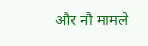और नौ मामले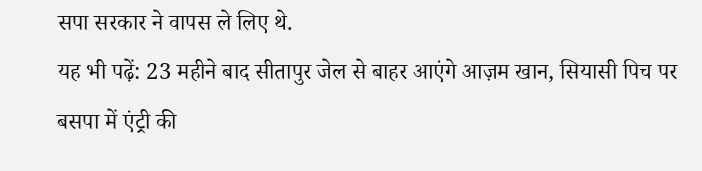सपा सरकार ने वापस ले लिए थे.
यह भी पढ़ें: 23 महीने बाद सीतापुर जेल से बाहर आएंगे आज़म खान, सियासी पिच पर बसपा में एंट्री की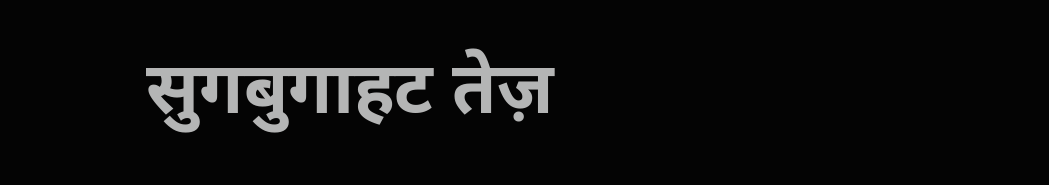सुगबुगाहट तेज़